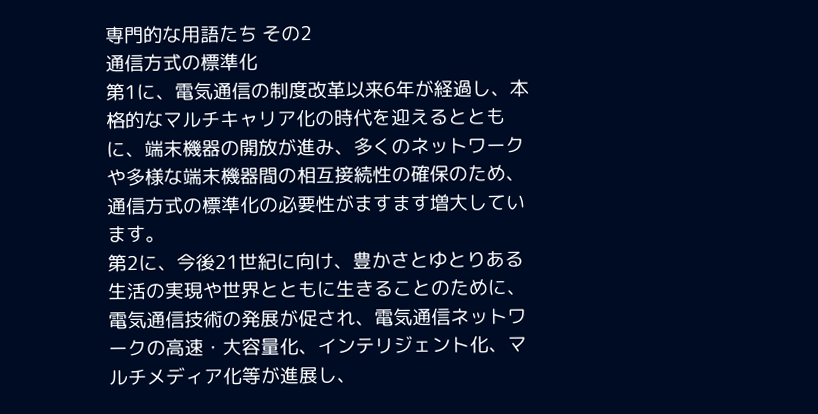専門的な用語たち その2
通信方式の標準化
第1に、電気通信の制度改革以来6年が経過し、本格的なマルチキャリア化の時代を迎えるとともに、端末機器の開放が進み、多くのネットワークや多様な端末機器間の相互接続性の確保のため、通信方式の標準化の必要性がますます増大しています。
第2に、今後21世紀に向け、豊かさとゆとりある生活の実現や世界とともに生きることのために、電気通信技術の発展が促され、電気通信ネットワークの高速・大容量化、インテリジェント化、マルチメディア化等が進展し、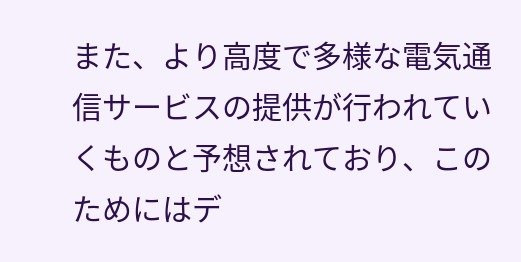また、より高度で多様な電気通信サービスの提供が行われていくものと予想されており、このためにはデ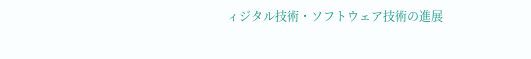ィジタル技術・ソフトウェア技術の進展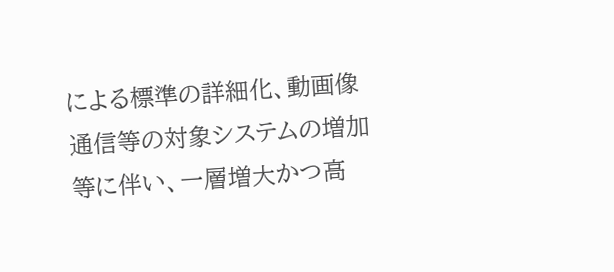による標準の詳細化、動画像通信等の対象システムの増加等に伴い、一層増大かつ高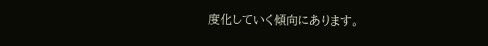度化していく傾向にあります。